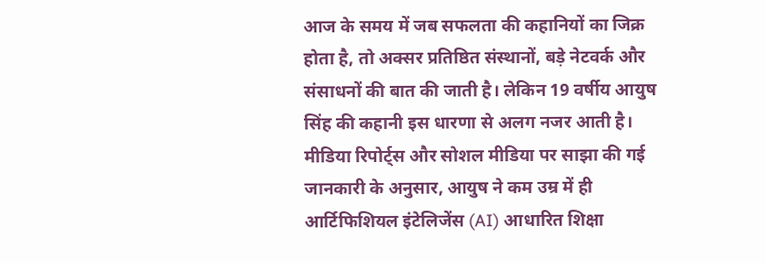आज के समय में जब सफलता की कहानियों का जिक्र होता है, तो अक्सर प्रतिष्ठित संस्थानों, बड़े नेटवर्क और संसाधनों की बात की जाती है। लेकिन 19 वर्षीय आयुष सिंह की कहानी इस धारणा से अलग नजर आती है। मीडिया रिपोर्ट्स और सोशल मीडिया पर साझा की गई जानकारी के अनुसार, आयुष ने कम उम्र में ही आर्टिफिशियल इंटेलिजेंस (AI) आधारित शिक्षा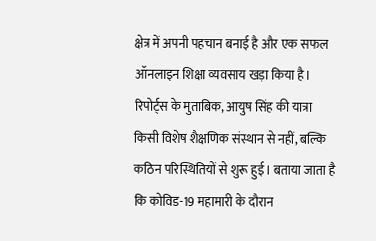क्षेत्र में अपनी पहचान बनाई है और एक सफल ऑनलाइन शिक्षा व्यवसाय खड़ा किया है।
रिपोर्ट्स के मुताबिक, आयुष सिंह की यात्रा किसी विशेष शैक्षणिक संस्थान से नहीं, बल्कि कठिन परिस्थितियों से शुरू हुई। बताया जाता है कि कोविड-19 महामारी के दौरान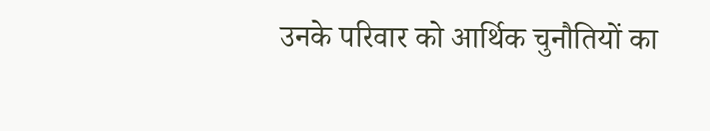उनके परिवार को आर्थिक चुनौतियों का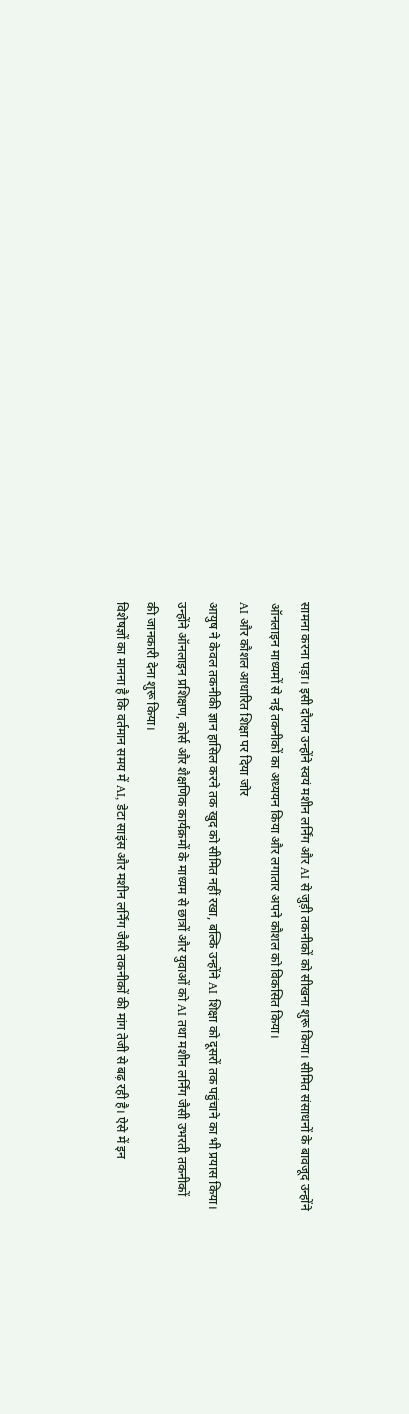सामना करना पड़ा। इसी दौरान उन्होंने स्वयं मशीन लर्निंग और AI से जुड़ी तकनीकों को सीखना शुरू किया। सीमित संसाधनों के बावजूद उन्होंने ऑनलाइन माध्यमों से नई तकनीकों का अध्ययन किया और लगातार अपने कौशल को विकसित किया।
AI और कौशल आधारित शिक्षा पर दिया जोर
आयुष ने केवल तकनीकी ज्ञान हासिल करने तक खुद को सीमित नहीं रखा, बल्कि उन्होंने AI शिक्षा को दूसरों तक पहुंचाने का भी प्रयास किया। उन्होंने ऑनलाइन प्रशिक्षण, कोर्स और शैक्षणिक कार्यक्रमों के माध्यम से छात्रों और युवाओं को AI तथा मशीन लर्निंग जैसी उभरती तकनीकों की जानकारी देना शुरू किया।
विशेषज्ञों का मानना है कि वर्तमान समय में AI, डेटा साइंस और मशीन लर्निंग जैसी तकनीकों की मांग तेजी से बढ़ रही है। ऐसे में इन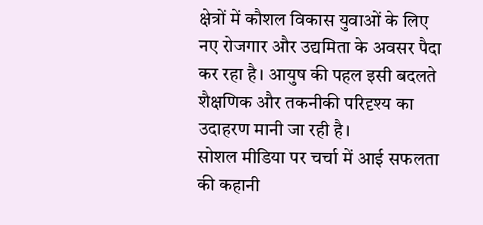क्षेत्रों में कौशल विकास युवाओं के लिए नए रोजगार और उद्यमिता के अवसर पैदा कर रहा है। आयुष की पहल इसी बदलते शैक्षणिक और तकनीकी परिदृश्य का उदाहरण मानी जा रही है।
सोशल मीडिया पर चर्चा में आई सफलता की कहानी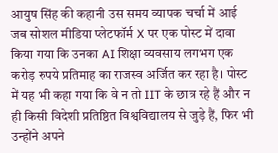आयुष सिंह की कहानी उस समय व्यापक चर्चा में आई जब सोशल मीडिया प्लेटफॉर्म X पर एक पोस्ट में दावा किया गया कि उनका AI शिक्षा व्यवसाय लगभग एक करोड़ रुपये प्रतिमाह का राजस्व अर्जित कर रहा है। पोस्ट में यह भी कहा गया कि वे न तो IIT के छात्र रहे हैं और न ही किसी विदेशी प्रतिष्ठित विश्वविद्यालय से जुड़े हैं, फिर भी उन्होंने अपने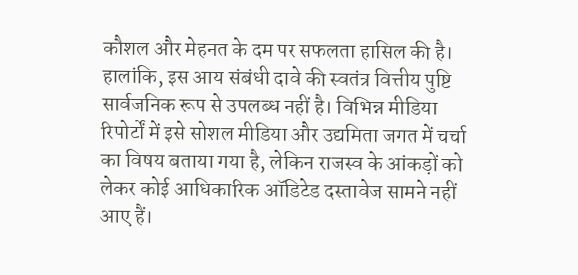कौशल और मेहनत के दम पर सफलता हासिल की है।
हालांकि, इस आय संबंधी दावे की स्वतंत्र वित्तीय पुष्टि सार्वजनिक रूप से उपलब्ध नहीं है। विभिन्न मीडिया रिपोर्टों में इसे सोशल मीडिया और उद्यमिता जगत में चर्चा का विषय बताया गया है, लेकिन राजस्व के आंकड़ों को लेकर कोई आधिकारिक ऑडिटेड दस्तावेज सामने नहीं आए हैं।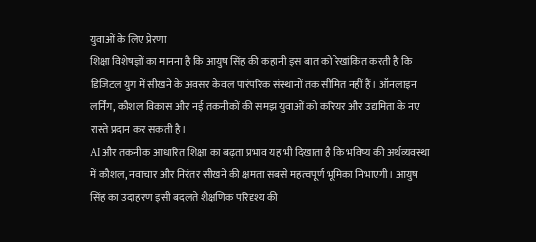युवाओं के लिए प्रेरणा
शिक्षा विशेषज्ञों का मानना है कि आयुष सिंह की कहानी इस बात को रेखांकित करती है कि डिजिटल युग में सीखने के अवसर केवल पारंपरिक संस्थानों तक सीमित नहीं हैं। ऑनलाइन लर्निंग, कौशल विकास और नई तकनीकों की समझ युवाओं को करियर और उद्यमिता के नए रास्ते प्रदान कर सकती है।
AI और तकनीक आधारित शिक्षा का बढ़ता प्रभाव यह भी दिखाता है कि भविष्य की अर्थव्यवस्था में कौशल, नवाचार और निरंतर सीखने की क्षमता सबसे महत्वपूर्ण भूमिका निभाएगी। आयुष सिंह का उदाहरण इसी बदलते शैक्षणिक परिदृश्य की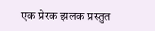एक प्रेरक झलक प्रस्तुत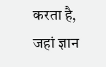करता है, जहां ज्ञान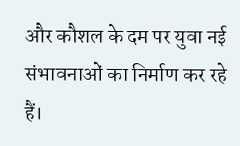और कौशल के दम पर युवा नई संभावनाओं का निर्माण कर रहे हैं।